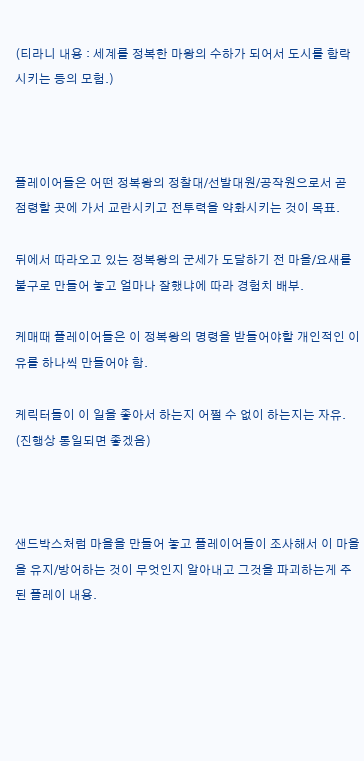(티라니 내용 : 세계를 정복한 마왕의 수하가 되어서 도시를 함락시키는 등의 모험.)



플레이어들은 어떤 정복왕의 정찰대/선발대원/공작원으로서 곧 점령할 곳에 가서 교란시키고 전투력을 약화시키는 것이 목표.

뒤에서 따라오고 있는 정복왕의 군세가 도달하기 전 마을/요새를 불구로 만들어 놓고 얼마나 잘했냐에 따라 경험치 배부.

케매때 플레이어들은 이 정복왕의 명령을 받들어야할 개인적인 이유를 하나씩 만들어야 함.

케릭터들이 이 일을 좋아서 하는지 어쩔 수 없이 하는지는 자유. (진행상 통일되면 좋겠음)



샌드박스처럼 마을을 만들어 놓고 플레이어들이 조사해서 이 마을을 유지/방어하는 것이 무엇인지 알아내고 그것을 파괴하는게 주된 플레이 내용.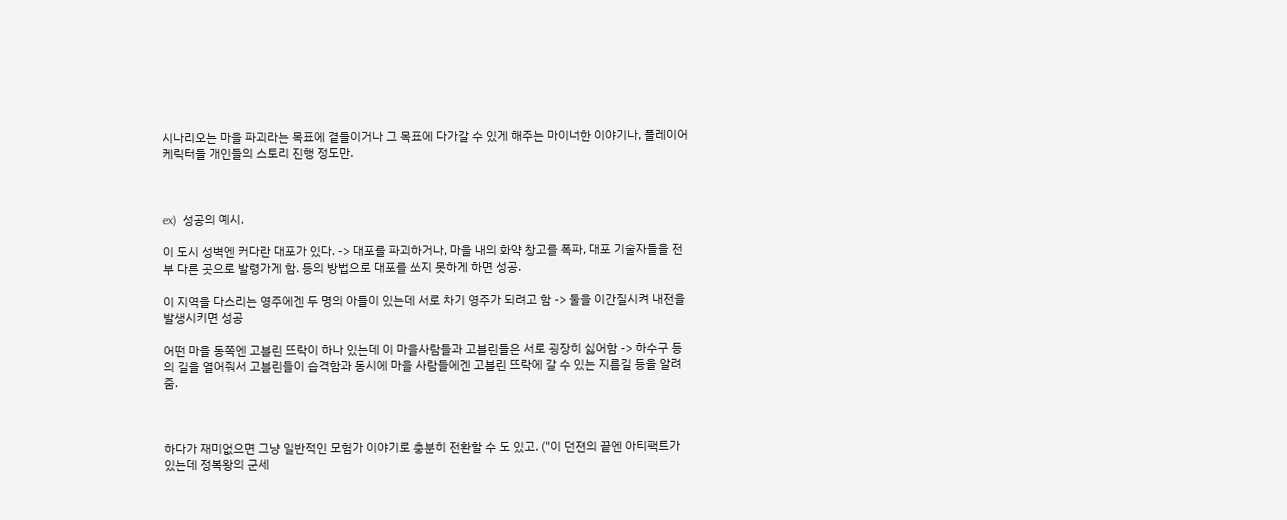시나리오는 마을 파괴라는 목표에 곁들이거나 그 목표에 다가갈 수 있게 해주는 마이너한 이야기나, 플레이어 케릭터들 개인들의 스토리 진행 정도만.



ex)  성공의 예시.

이 도시 성벽엔 커다란 대포가 있다. -> 대포를 파괴하거나, 마을 내의 화약 창고를 폭파, 대포 기술자들을 전부 다른 곳으로 발령가게 함. 등의 방법으로 대포를 쏘지 못하게 하면 성공.

이 지역을 다스리는 영주에겐 두 명의 아들이 있는데 서로 차기 영주가 되려고 함 -> 둘을 이간질시켜 내전을 발생시키면 성공

어떤 마을 동쪽엔 고블린 뜨락이 하나 있는데 이 마을사람들과 고블린들은 서로 굉장히 싫어함 -> 하수구 등의 길을 열어줘서 고블린들이 습격함과 동시에 마을 사람들에겐 고블린 뜨락에 갈 수 있는 지름길 등을 알려줌.



하다가 재미없으면 그냥 일반적인 모험가 이야기로 충분히 전환할 수 도 있고. ("이 던젼의 끝엔 아티팩트가 있는데 정복왕의 군세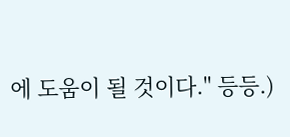에 도움이 될 것이다." 등등.)